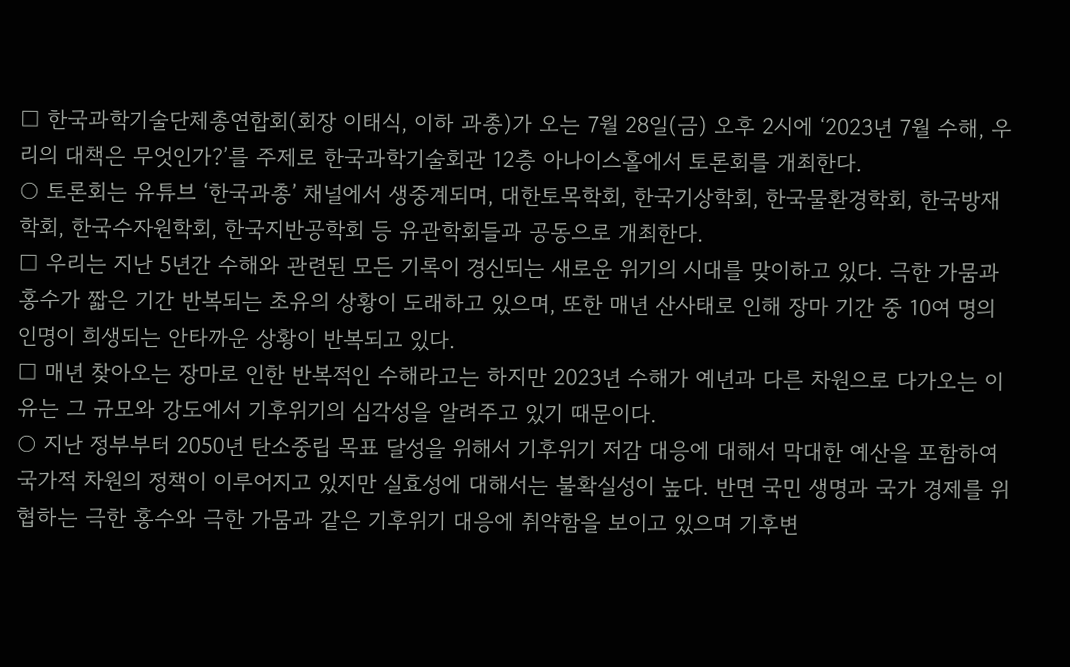□ 한국과학기술단체총연합회(회장 이태식, 이하 과총)가 오는 7월 28일(금) 오후 2시에 ‘2023년 7월 수해, 우리의 대책은 무엇인가?’를 주제로 한국과학기술회관 12층 아나이스홀에서 토론회를 개최한다.
○ 토론회는 유튜브 ‘한국과총’ 채널에서 생중계되며, 대한토목학회, 한국기상학회, 한국물환경학회, 한국방재학회, 한국수자원학회, 한국지반공학회 등 유관학회들과 공동으로 개최한다.
□ 우리는 지난 5년간 수해와 관련된 모든 기록이 경신되는 새로운 위기의 시대를 맞이하고 있다. 극한 가뭄과 홍수가 짧은 기간 반복되는 초유의 상황이 도래하고 있으며, 또한 매년 산사태로 인해 장마 기간 중 10여 명의 인명이 희생되는 안타까운 상황이 반복되고 있다.
□ 매년 찾아오는 장마로 인한 반복적인 수해라고는 하지만 2023년 수해가 예년과 다른 차원으로 다가오는 이유는 그 규모와 강도에서 기후위기의 심각성을 알려주고 있기 때문이다.
○ 지난 정부부터 2050년 탄소중립 목표 달성을 위해서 기후위기 저감 대응에 대해서 막대한 예산을 포함하여 국가적 차원의 정책이 이루어지고 있지만 실효성에 대해서는 불확실성이 높다. 반면 국민 생명과 국가 경제를 위협하는 극한 홍수와 극한 가뭄과 같은 기후위기 대응에 취약함을 보이고 있으며 기후변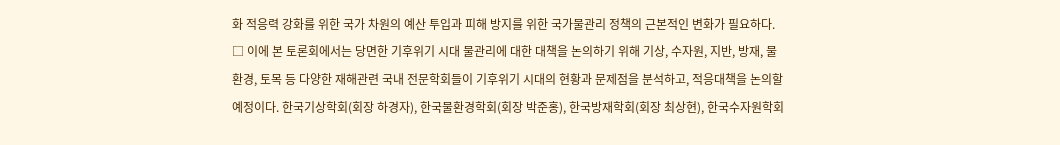화 적응력 강화를 위한 국가 차원의 예산 투입과 피해 방지를 위한 국가물관리 정책의 근본적인 변화가 필요하다.
□ 이에 본 토론회에서는 당면한 기후위기 시대 물관리에 대한 대책을 논의하기 위해 기상, 수자원, 지반, 방재, 물환경, 토목 등 다양한 재해관련 국내 전문학회들이 기후위기 시대의 현황과 문제점을 분석하고, 적응대책을 논의할 예정이다. 한국기상학회(회장 하경자), 한국물환경학회(회장 박준홍), 한국방재학회(회장 최상현), 한국수자원학회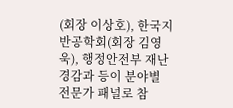(회장 이상호), 한국지반공학회(회장 김영욱), 행정안전부 재난경감과 등이 분야별 전문가 패널로 참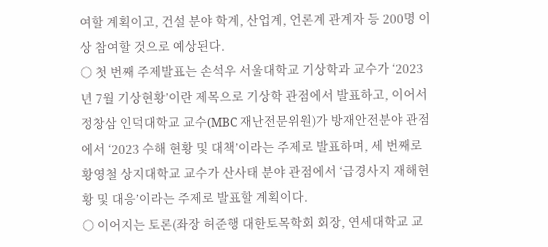여할 계획이고, 건설 분야 학계, 산업계, 언론계 관계자 등 200명 이상 참여할 것으로 예상된다.
○ 첫 번째 주제발표는 손석우 서울대학교 기상학과 교수가 ‘2023년 7월 기상현황’이란 제목으로 기상학 관점에서 발표하고, 이어서 정창삼 인덕대학교 교수(MBC 재난전문위원)가 방재안전분야 관점에서 ‘2023 수해 현황 및 대책’이라는 주제로 발표하며, 세 번째로 황영철 상지대학교 교수가 산사태 분야 관점에서 ‘급경사지 재해현황 및 대응’이라는 주제로 발표할 계획이다.
○ 이어지는 토론(좌장 허준행 대한토목학회 회장, 연세대학교 교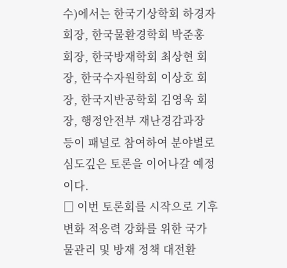수)에서는 한국기상학회 하경자 회장, 한국물환경학회 박준홍 회장, 한국방재학회 최상현 회장, 한국수자원학회 이상호 회장, 한국지반공학회 김영욱 회장, 행정안전부 재난경감과장 등이 패널로 참여하여 분야별로 심도깊은 토론을 이어나갈 예정이다.
□ 이번 토론회를 시작으로 기후변화 적응력 강화를 위한 국가 물관리 및 방재 정책 대전환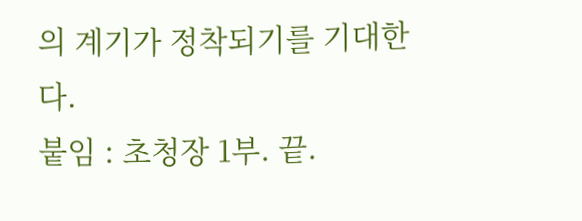의 계기가 정착되기를 기대한다.
붙임 : 초청장 1부. 끝.